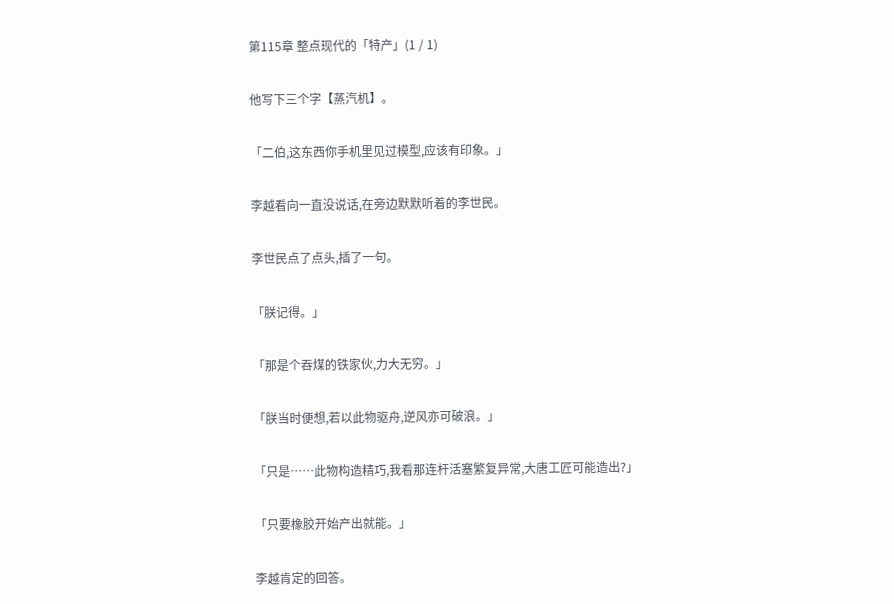第115章 整点现代的「特产」(1 / 1)

他写下三个字【蒸汽机】。

「二伯,这东西你手机里见过模型,应该有印象。」

李越看向一直没说话,在旁边默默听着的李世民。

李世民点了点头,插了一句。

「朕记得。」

「那是个吞煤的铁家伙,力大无穷。」

「朕当时便想,若以此物驱舟,逆风亦可破浪。」

「只是……此物构造精巧,我看那连杆活塞繁复异常,大唐工匠可能造出?」

「只要橡胶开始产出就能。」

李越肯定的回答。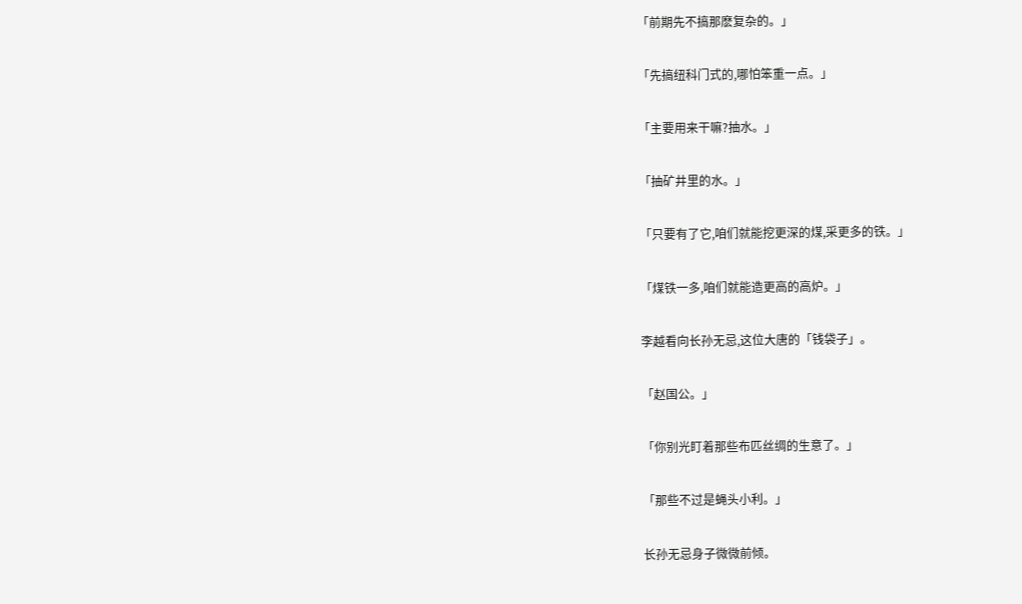「前期先不搞那麽复杂的。」

「先搞纽科门式的,哪怕笨重一点。」

「主要用来干嘛?抽水。」

「抽矿井里的水。」

「只要有了它,咱们就能挖更深的煤,采更多的铁。」

「煤铁一多,咱们就能造更高的高炉。」

李越看向长孙无忌,这位大唐的「钱袋子」。

「赵国公。」

「你别光盯着那些布匹丝绸的生意了。」

「那些不过是蝇头小利。」

长孙无忌身子微微前倾。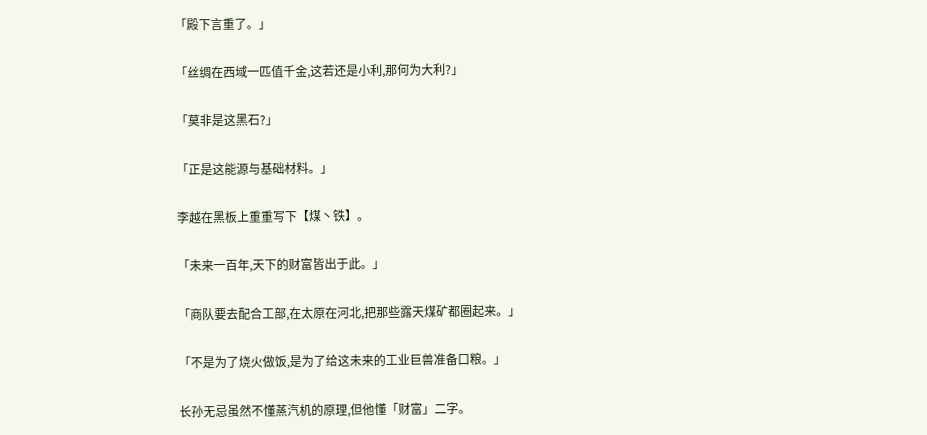「殿下言重了。」

「丝绸在西域一匹值千金,这若还是小利,那何为大利?」

「莫非是这黑石?」

「正是这能源与基础材料。」

李越在黑板上重重写下【煤丶铁】。

「未来一百年,天下的财富皆出于此。」

「商队要去配合工部,在太原在河北,把那些露天煤矿都圈起来。」

「不是为了烧火做饭,是为了给这未来的工业巨兽准备口粮。」

长孙无忌虽然不懂蒸汽机的原理,但他懂「财富」二字。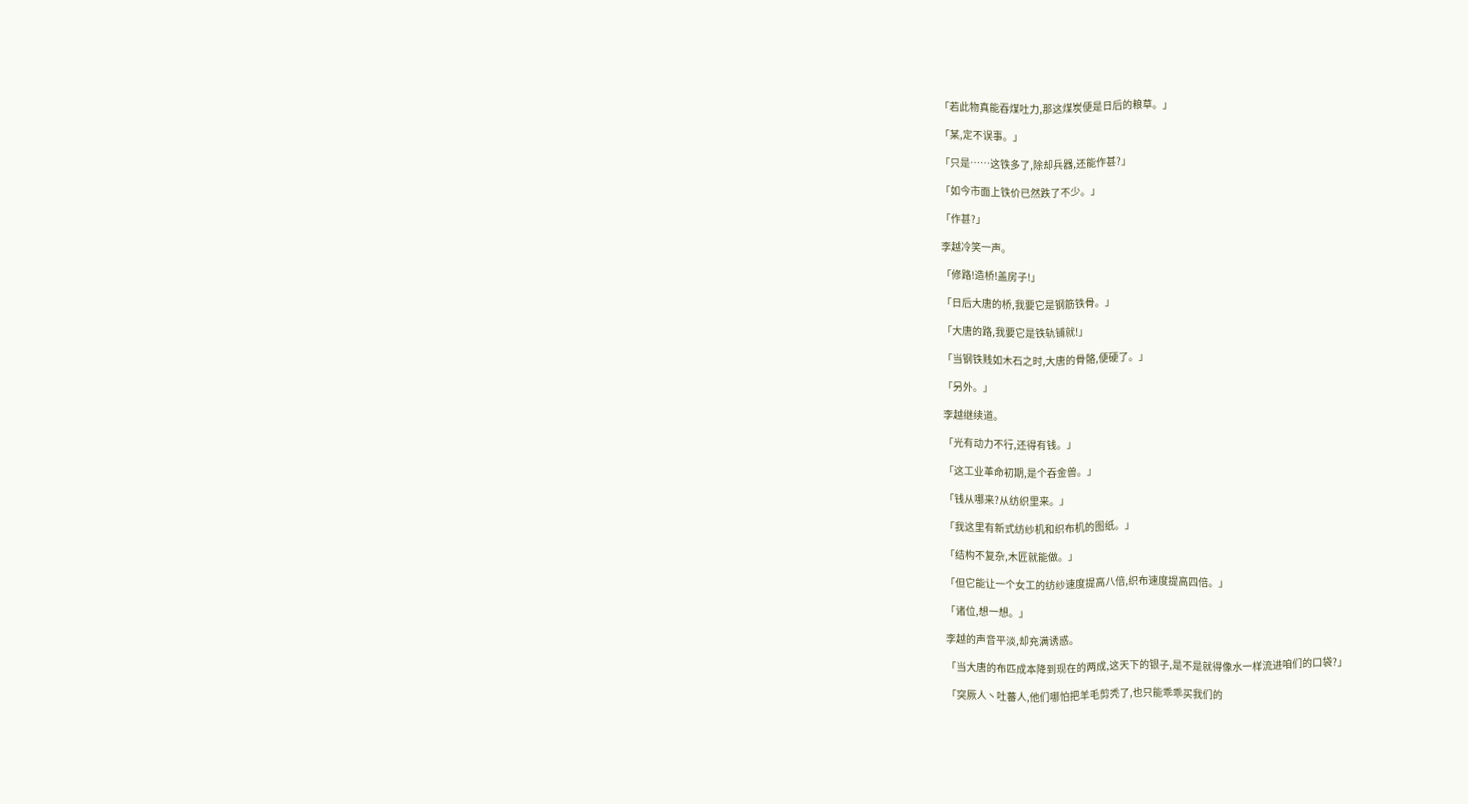「若此物真能吞煤吐力,那这煤炭便是日后的粮草。」

「某,定不误事。」

「只是……这铁多了,除却兵器,还能作甚?」

「如今市面上铁价已然跌了不少。」

「作甚?」

李越冷笑一声。

「修路!造桥!盖房子!」

「日后大唐的桥,我要它是钢筋铁骨。」

「大唐的路,我要它是铁轨铺就!」

「当钢铁贱如木石之时,大唐的骨骼,便硬了。」

「另外。」

李越继续道。

「光有动力不行,还得有钱。」

「这工业革命初期,是个吞金兽。」

「钱从哪来?从纺织里来。」

「我这里有新式纺纱机和织布机的图纸。」

「结构不复杂,木匠就能做。」

「但它能让一个女工的纺纱速度提高八倍,织布速度提高四倍。」

「诸位,想一想。」

李越的声音平淡,却充满诱惑。

「当大唐的布匹成本降到现在的两成,这天下的银子,是不是就得像水一样流进咱们的口袋?」

「突厥人丶吐蕃人,他们哪怕把羊毛剪秃了,也只能乖乖买我们的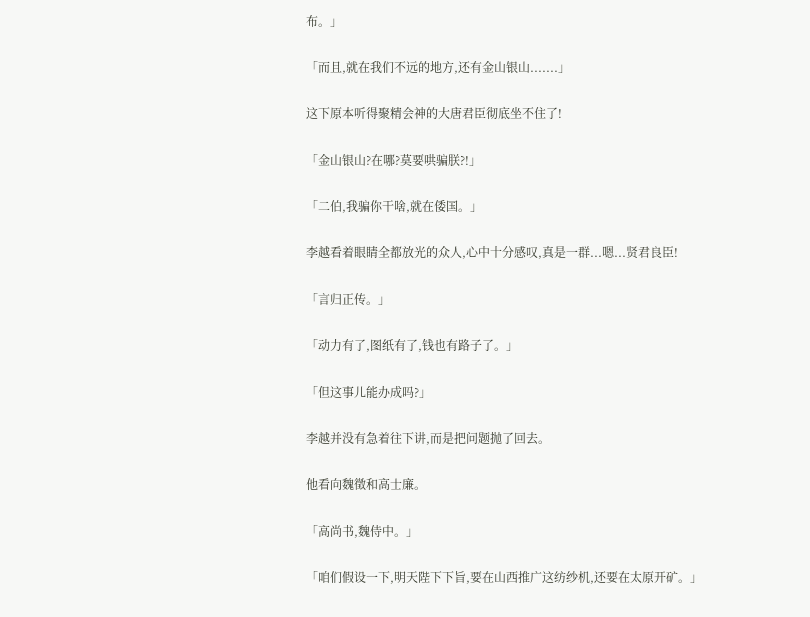布。」

「而且,就在我们不远的地方,还有金山银山.......」

这下原本听得聚精会神的大唐君臣彻底坐不住了!

「金山银山?在哪?莫要哄骗朕?!」

「二伯,我骗你干啥,就在倭国。」

李越看着眼睛全都放光的众人,心中十分感叹,真是一群...嗯...贤君良臣!

「言归正传。」

「动力有了,图纸有了,钱也有路子了。」

「但这事儿能办成吗?」

李越并没有急着往下讲,而是把问题抛了回去。

他看向魏徵和高士廉。

「高尚书,魏侍中。」

「咱们假设一下,明天陛下下旨,要在山西推广这纺纱机,还要在太原开矿。」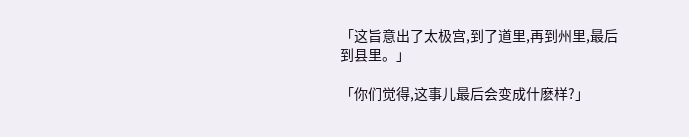「这旨意出了太极宫,到了道里,再到州里,最后到县里。」

「你们觉得,这事儿最后会变成什麽样?」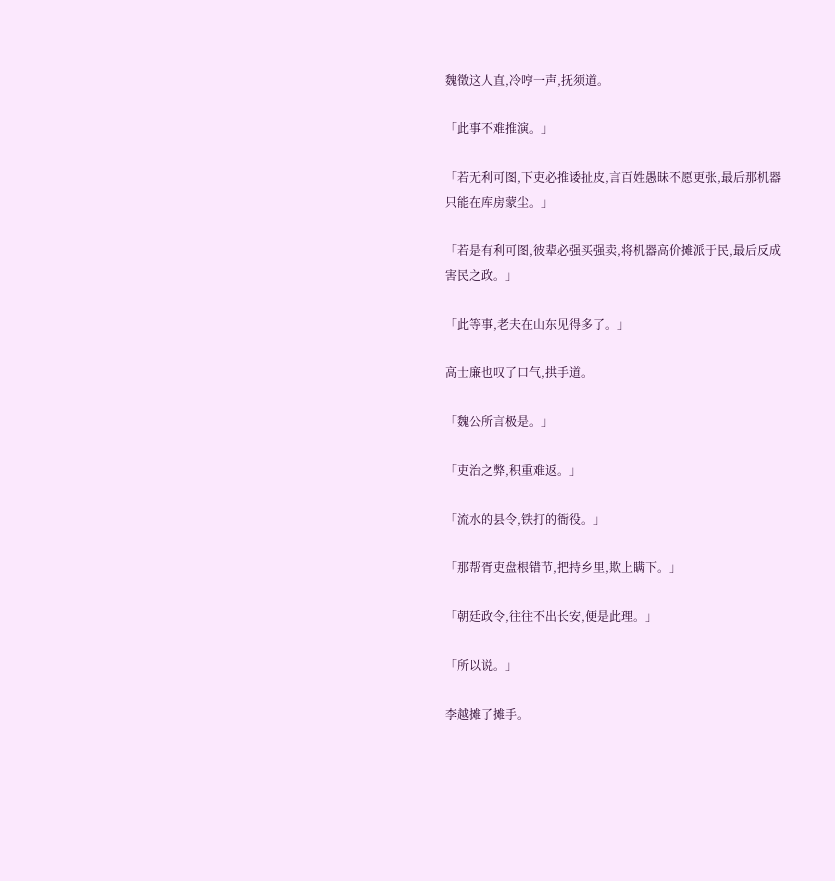魏徵这人直,冷哼一声,抚须道。

「此事不难推演。」

「若无利可图,下吏必推诿扯皮,言百姓愚昧不愿更张,最后那机器只能在库房蒙尘。」

「若是有利可图,彼辈必强买强卖,将机器高价摊派于民,最后反成害民之政。」

「此等事,老夫在山东见得多了。」

高士廉也叹了口气,拱手道。

「魏公所言极是。」

「吏治之弊,积重难返。」

「流水的县令,铁打的衙役。」

「那帮胥吏盘根错节,把持乡里,欺上瞒下。」

「朝廷政令,往往不出长安,便是此理。」

「所以说。」

李越摊了摊手。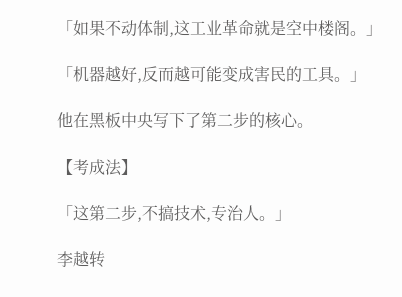「如果不动体制,这工业革命就是空中楼阁。」

「机器越好,反而越可能变成害民的工具。」

他在黑板中央写下了第二步的核心。

【考成法】

「这第二步,不搞技术,专治人。」

李越转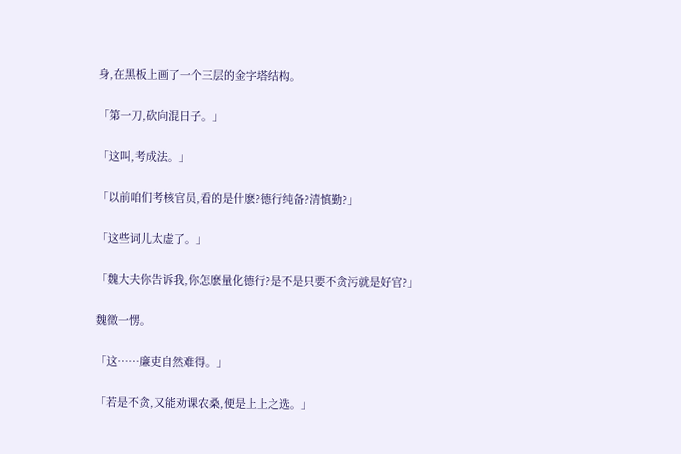身,在黑板上画了一个三层的金字塔结构。

「第一刀,砍向混日子。」

「这叫,考成法。」

「以前咱们考核官员,看的是什麽?德行纯备?清慎勤?」

「这些词儿太虚了。」

「魏大夫你告诉我,你怎麽量化德行?是不是只要不贪污就是好官?」

魏徵一愣。

「这……廉吏自然难得。」

「若是不贪,又能劝课农桑,便是上上之选。」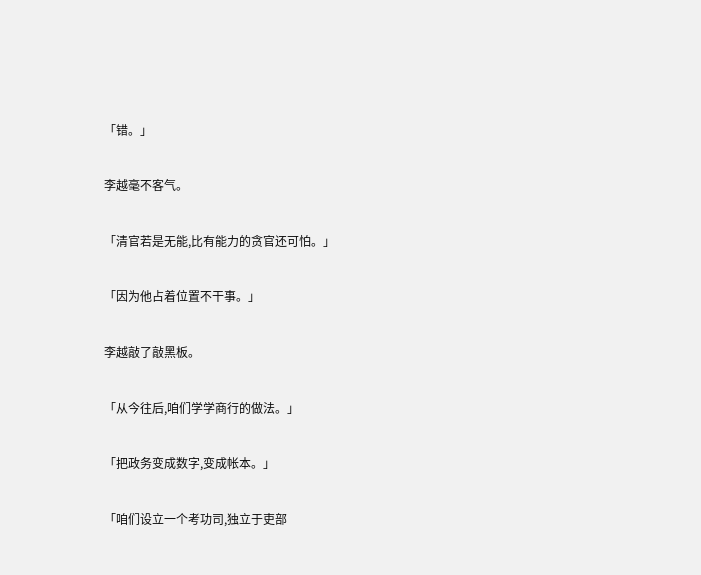「错。」

李越毫不客气。

「清官若是无能,比有能力的贪官还可怕。」

「因为他占着位置不干事。」

李越敲了敲黑板。

「从今往后,咱们学学商行的做法。」

「把政务变成数字,变成帐本。」

「咱们设立一个考功司,独立于吏部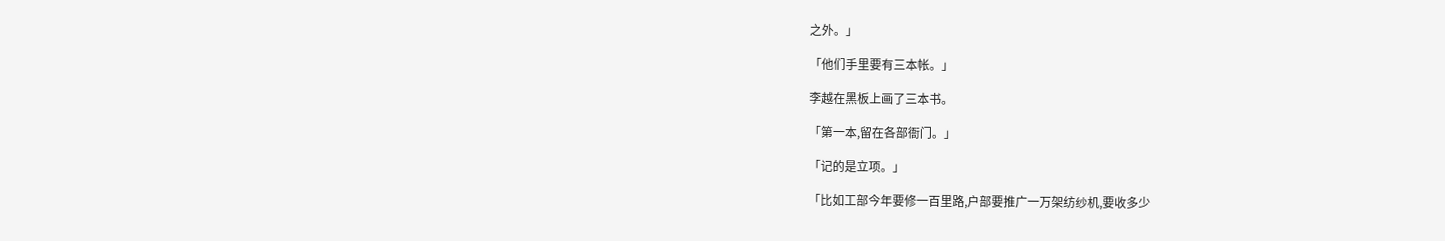之外。」

「他们手里要有三本帐。」

李越在黑板上画了三本书。

「第一本,留在各部衙门。」

「记的是立项。」

「比如工部今年要修一百里路,户部要推广一万架纺纱机,要收多少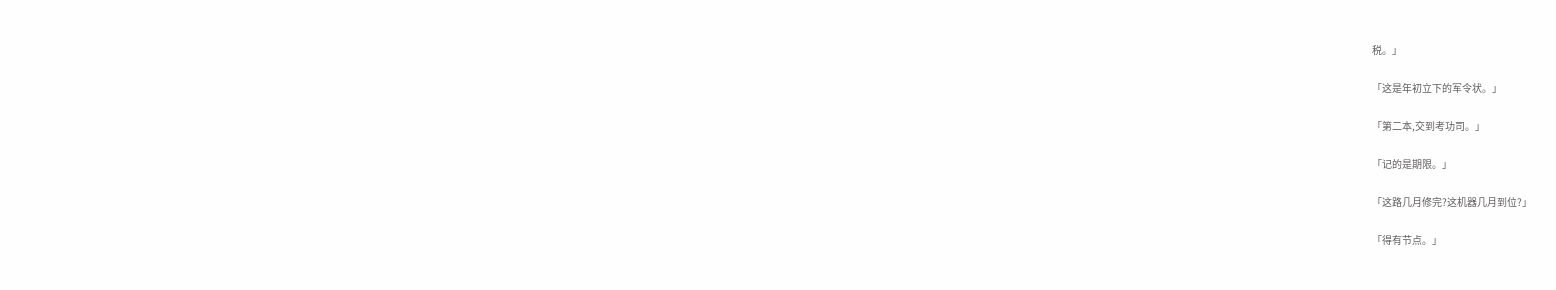税。」

「这是年初立下的军令状。」

「第二本,交到考功司。」

「记的是期限。」

「这路几月修完?这机器几月到位?」

「得有节点。」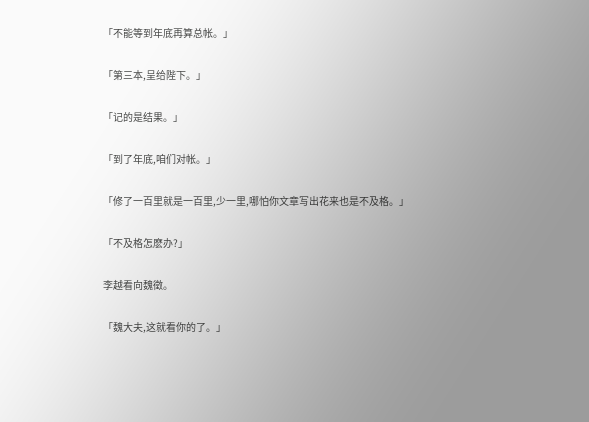「不能等到年底再算总帐。」

「第三本,呈给陛下。」

「记的是结果。」

「到了年底,咱们对帐。」

「修了一百里就是一百里,少一里,哪怕你文章写出花来也是不及格。」

「不及格怎麽办?」

李越看向魏徵。

「魏大夫,这就看你的了。」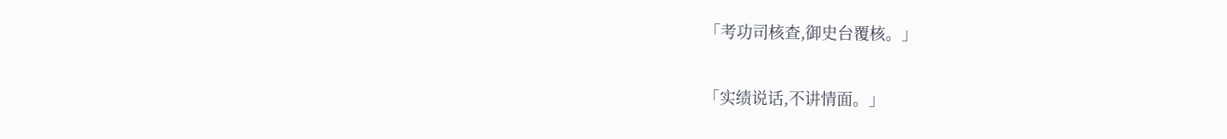「考功司核查,御史台覆核。」

「实绩说话,不讲情面。」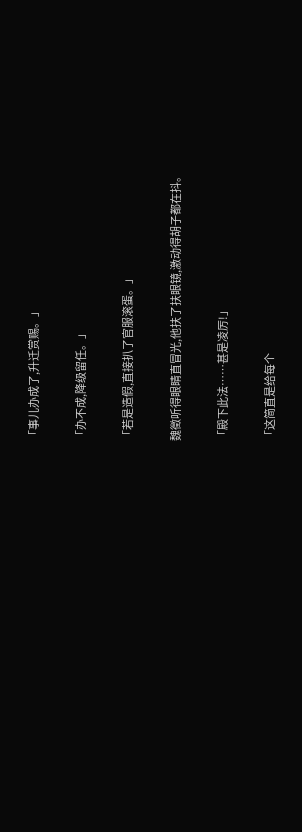「事儿办成了,升迁赏赐。」

「办不成,降级留任。」

「若是造假,直接扒了官服滚蛋。」

魏徵听得眼睛直冒光,他扶了扶眼镜,激动得胡子都在抖。

「殿下此法……甚是凌厉!」

「这简直是给每个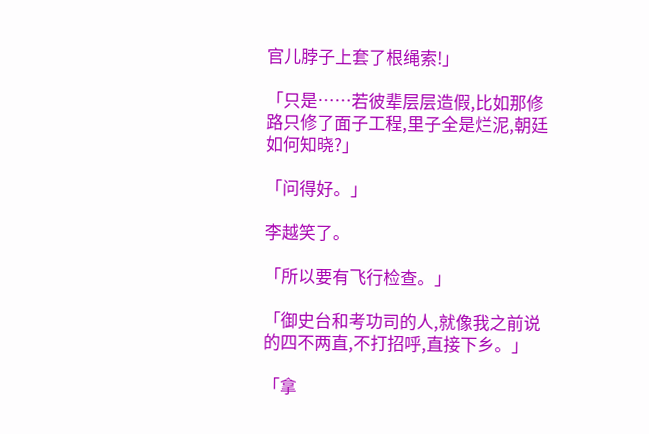官儿脖子上套了根绳索!」

「只是……若彼辈层层造假,比如那修路只修了面子工程,里子全是烂泥,朝廷如何知晓?」

「问得好。」

李越笑了。

「所以要有飞行检查。」

「御史台和考功司的人,就像我之前说的四不两直,不打招呼,直接下乡。」

「拿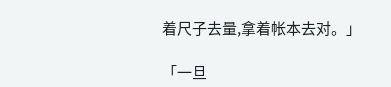着尺子去量,拿着帐本去对。」

「一旦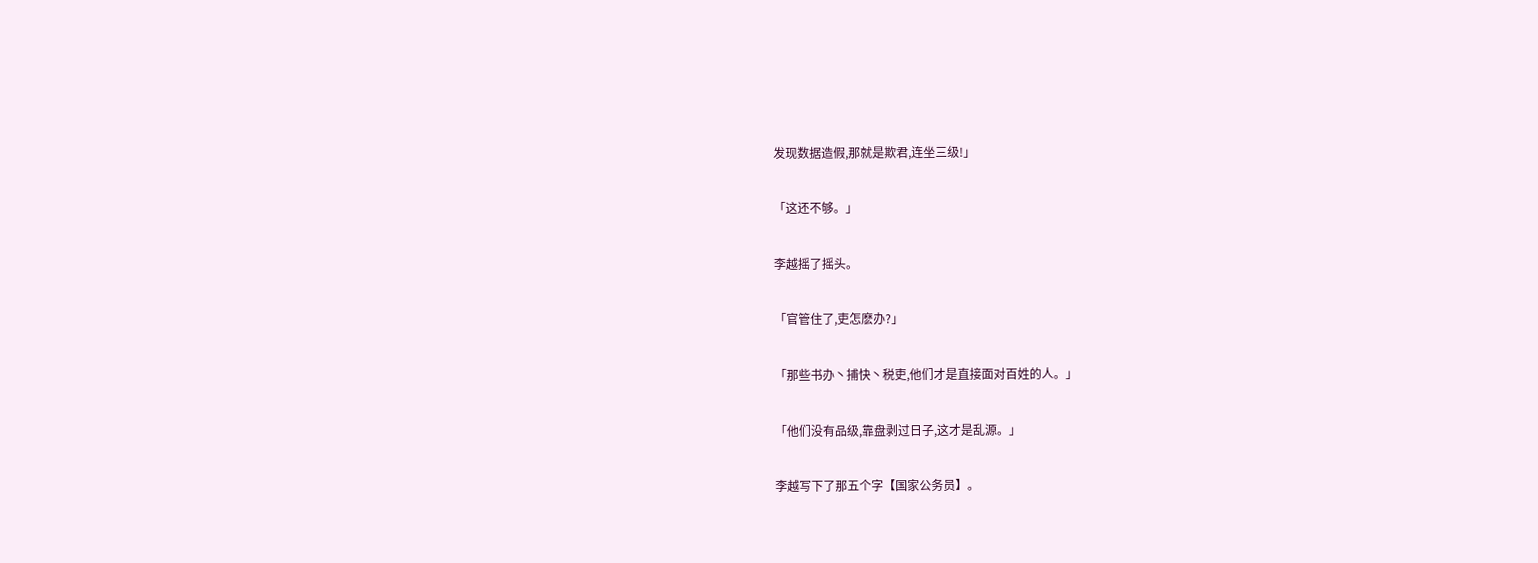发现数据造假,那就是欺君,连坐三级!」

「这还不够。」

李越摇了摇头。

「官管住了,吏怎麽办?」

「那些书办丶捕快丶税吏,他们才是直接面对百姓的人。」

「他们没有品级,靠盘剥过日子,这才是乱源。」

李越写下了那五个字【国家公务员】。